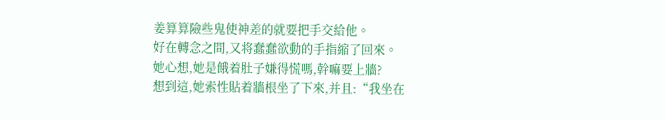姜算算險些鬼使神差的就要把手交給他。
好在轉念之間,又将蠢蠢欲動的手指縮了回來。
她心想,她是餓着肚子嫌得慌嗎,幹嘛要上牆?
想到這,她索性貼着牆根坐了下來,并且:“我坐在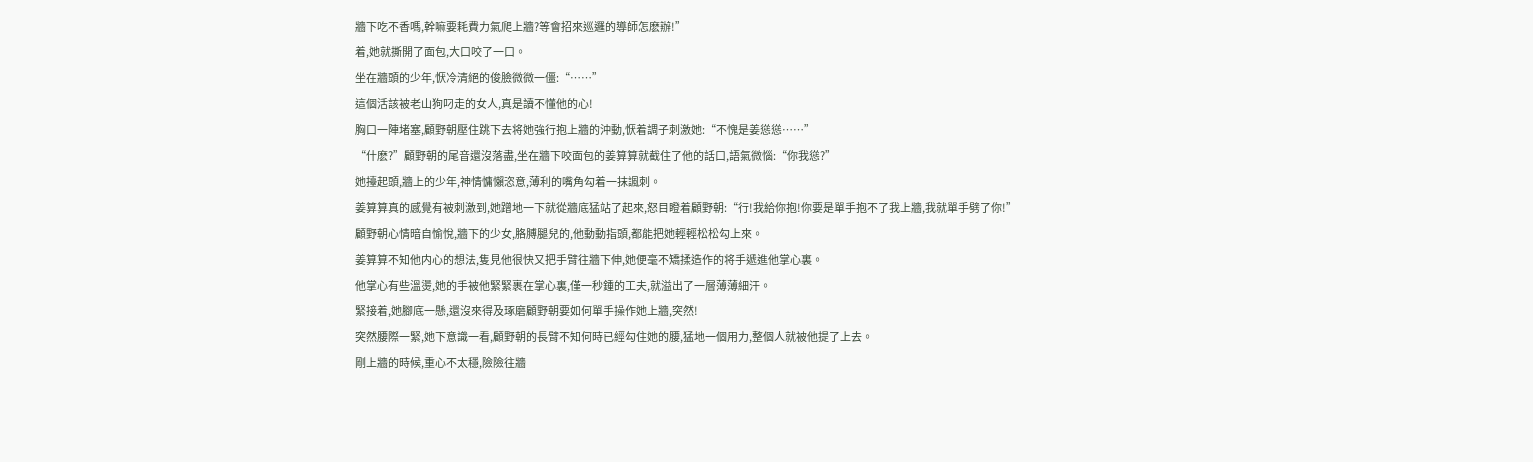牆下吃不香嗎,幹嘛要耗費力氣爬上牆?等會招來巡邏的導師怎麽辦!”
着,她就撕開了面包,大口咬了一口。
坐在牆頭的少年,恹冷清絕的俊臉微微一僵:“……”
這個活該被老山狗叼走的女人,真是讀不懂他的心!
胸口一陣堵塞,顧野朝壓住跳下去将她強行抱上牆的沖動,恹着調子刺激她:“不愧是姜慫慫……”
“什麽?”顧野朝的尾音還沒落盡,坐在牆下咬面包的姜算算就截住了他的話口,語氣微惱:“你我慫?”
她擡起頭,牆上的少年,神情慵懶恣意,薄利的嘴角勾着一抹諷刺。
姜算算真的感覺有被刺激到,她蹭地一下就從牆底猛站了起來,怒目瞪着顧野朝:“行!我給你抱!你要是單手抱不了我上牆,我就單手劈了你!”
顧野朝心情暗自愉悅,牆下的少女,胳膊腿兒的,他動動指頭,都能把她輕輕松松勾上來。
姜算算不知他内心的想法,隻見他很快又把手臂往牆下伸,她便毫不矯揉造作的将手遞進他掌心裏。
他掌心有些溫燙,她的手被他緊緊裹在掌心裏,僅一秒鍾的工夫,就溢出了一層薄薄細汗。
緊接着,她腳底一懸,還沒來得及琢磨顧野朝要如何單手操作她上牆,突然!
突然腰際一緊,她下意識一看,顧野朝的長臂不知何時已經勾住她的腰,猛地一個用力,整個人就被他提了上去。
剛上牆的時候,重心不太穩,險險往牆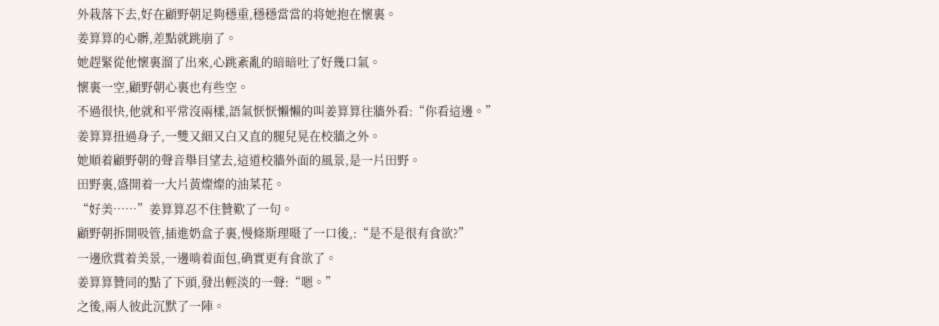外栽落下去,好在顧野朝足夠穩重,穩穩當當的将她抱在懷裏。
姜算算的心髒,差點就跳崩了。
她趕緊從他懷裏溜了出來,心跳紊亂的暗暗吐了好幾口氣。
懷裏一空,顧野朝心裏也有些空。
不過很快,他就和平常沒兩樣,語氣恹恹懶懶的叫姜算算往牆外看:“你看這邊。”
姜算算扭過身子,一雙又細又白又直的腿兒晃在校牆之外。
她順着顧野朝的聲音舉目望去,這道校牆外面的風景,是一片田野。
田野裏,盛開着一大片黃燦燦的油菜花。
“好美……”姜算算忍不住贊歎了一句。
顧野朝拆開吸管,插進奶盒子裏,慢條斯理嗫了一口後,:“是不是很有食欲?”
一邊欣賞着美景,一邊啃着面包,确實更有食欲了。
姜算算贊同的點了下頭,發出輕淡的一聲:“嗯。”
之後,兩人彼此沉默了一陣。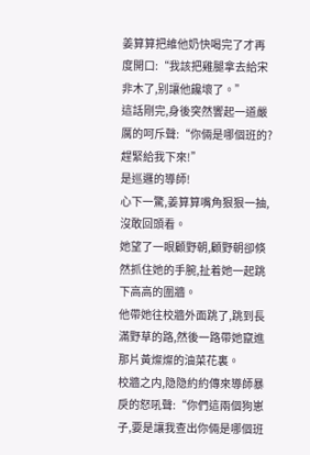姜算算把維他奶快喝完了才再度開口:“我該把雞腿拿去給宋非木了,别讓他饞壞了。”
這話剛完,身後突然響起一道嚴厲的呵斥聲:“你倆是哪個班的?趕緊給我下來!”
是巡邏的導師!
心下一驚,姜算算嘴角狠狠一抽,沒敢回頭看。
她望了一眼顧野朝,顧野朝卻倏然抓住她的手腕,扯着她一起跳下高高的圍牆。
他帶她往校牆外面跳了,跳到長滿野草的路,然後一路帶她竄進那片黃燦燦的油菜花裏。
校牆之内,隐隐約約傳來導師暴戾的怒吼聲:“你們這兩個狗崽子,要是讓我查出你倆是哪個班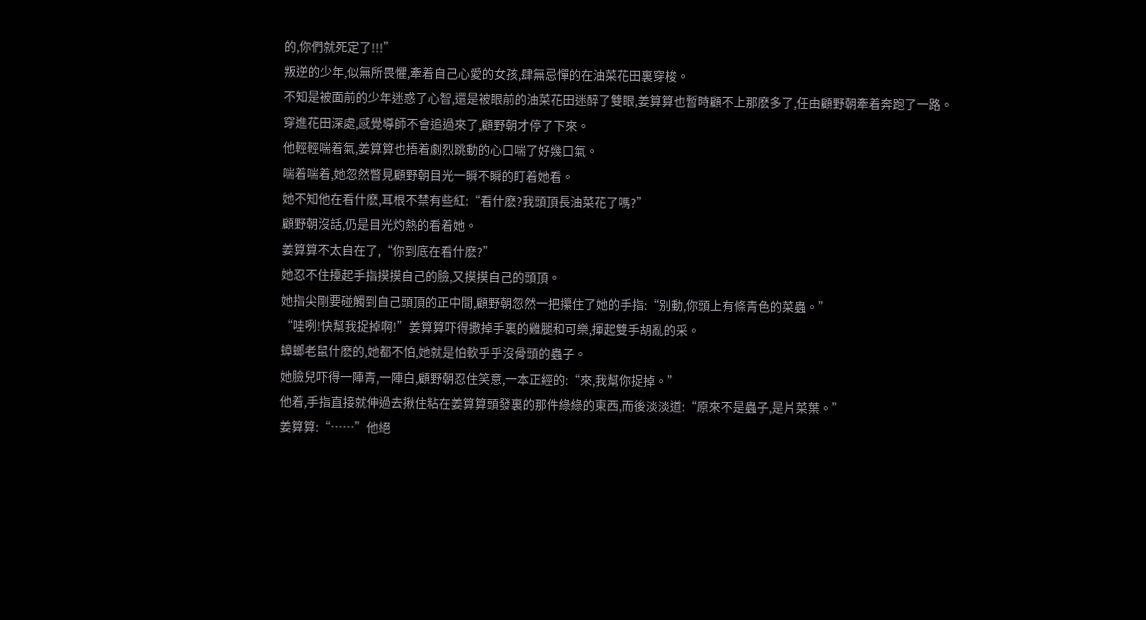的,你們就死定了!!!”
叛逆的少年,似無所畏懼,牽着自己心愛的女孩,肆無忌憚的在油菜花田裏穿梭。
不知是被面前的少年迷惑了心智,還是被眼前的油菜花田迷醉了雙眼,姜算算也暫時顧不上那麽多了,任由顧野朝牽着奔跑了一路。
穿進花田深處,感覺導師不會追過來了,顧野朝才停了下來。
他輕輕喘着氣,姜算算也捂着劇烈跳動的心口喘了好幾口氣。
喘着喘着,她忽然瞥見顧野朝目光一瞬不瞬的盯着她看。
她不知他在看什麽,耳根不禁有些紅:“看什麽?我頭頂長油菜花了嗎?”
顧野朝沒話,仍是目光灼熱的看着她。
姜算算不太自在了,“你到底在看什麽?”
她忍不住擡起手指摸摸自己的臉,又摸摸自己的頭頂。
她指尖剛要碰觸到自己頭頂的正中間,顧野朝忽然一把攥住了她的手指:“别動,你頭上有條青色的菜蟲。”
“哇咧!快幫我捉掉啊!”姜算算吓得撒掉手裏的雞腿和可樂,揮起雙手胡亂的采。
蟑螂老鼠什麽的,她都不怕,她就是怕軟乎乎沒骨頭的蟲子。
她臉兒吓得一陣青,一陣白,顧野朝忍住笑意,一本正經的:“來,我幫你捉掉。”
他着,手指直接就伸過去揪住粘在姜算算頭發裏的那件綠綠的東西,而後淡淡道:“原來不是蟲子,是片菜葉。”
姜算算:“……”他絕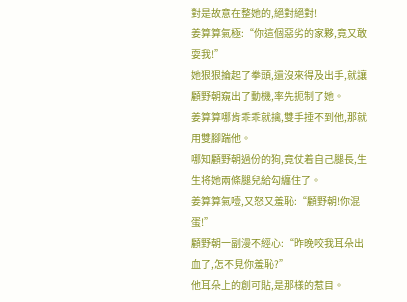對是故意在整她的,絕對絕對!
姜算算氣極:“你這個惡劣的家夥,竟又敢耍我!”
她狠狠掄起了拳頭,還沒來得及出手,就讓顧野朝窺出了動機,率先扼制了她。
姜算算哪肯乖乖就擒,雙手捶不到他,那就用雙腳踹他。
哪知顧野朝過份的狗,竟仗着自己腿長,生生将她兩條腿兒給勾纏住了。
姜算算氣噎,又怒又羞恥:“顧野朝!你混蛋!”
顧野朝一副漫不經心:“昨晚咬我耳朵出血了,怎不見你羞恥?”
他耳朵上的創可貼,是那樣的惹目。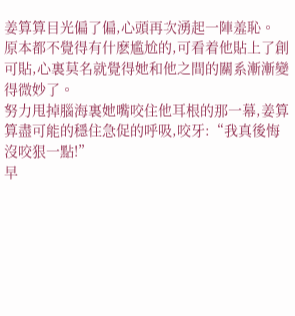姜算算目光偏了偏,心頭再次湧起一陣羞恥。
原本都不覺得有什麽尴尬的,可看着他貼上了創可貼,心裏莫名就覺得她和他之間的關系漸漸變得微妙了。
努力甩掉腦海裏她嘴咬住他耳根的那一幕,姜算算盡可能的穩住急促的呼吸,咬牙:“我真後悔沒咬狠一點!”
早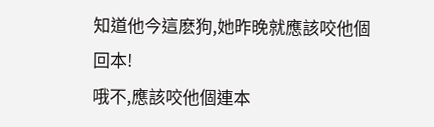知道他今這麽狗,她昨晚就應該咬他個回本!
哦不,應該咬他個連本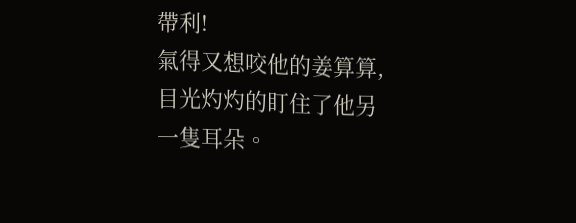帶利!
氣得又想咬他的姜算算,目光灼灼的盯住了他另一隻耳朵。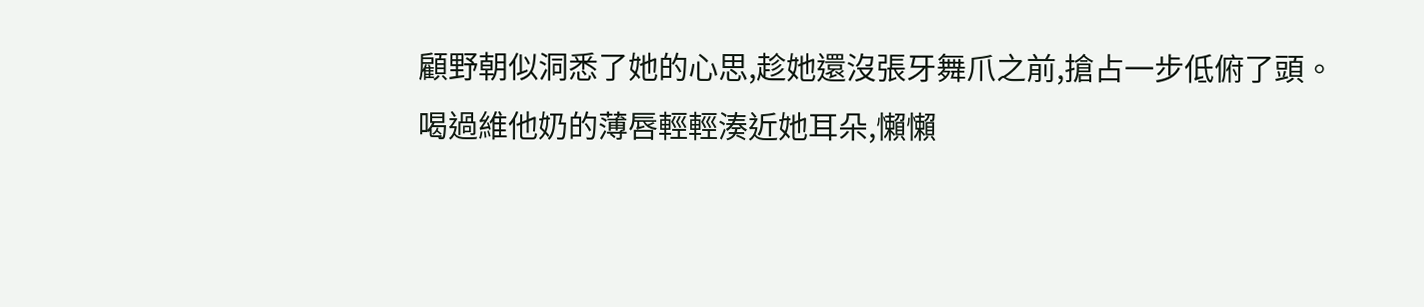顧野朝似洞悉了她的心思,趁她還沒張牙舞爪之前,搶占一步低俯了頭。
喝過維他奶的薄唇輕輕湊近她耳朵,懶懶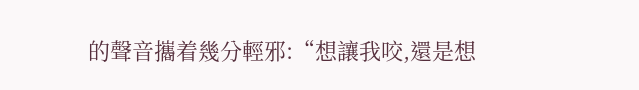的聲音攜着幾分輕邪:“想讓我咬,還是想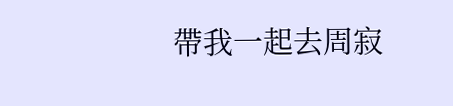帶我一起去周寂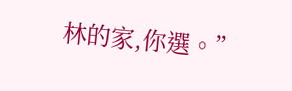林的家,你選。”